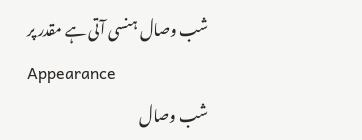شب وصال ہنسی آتی ہے مقدر پر
Appearance
شب وصال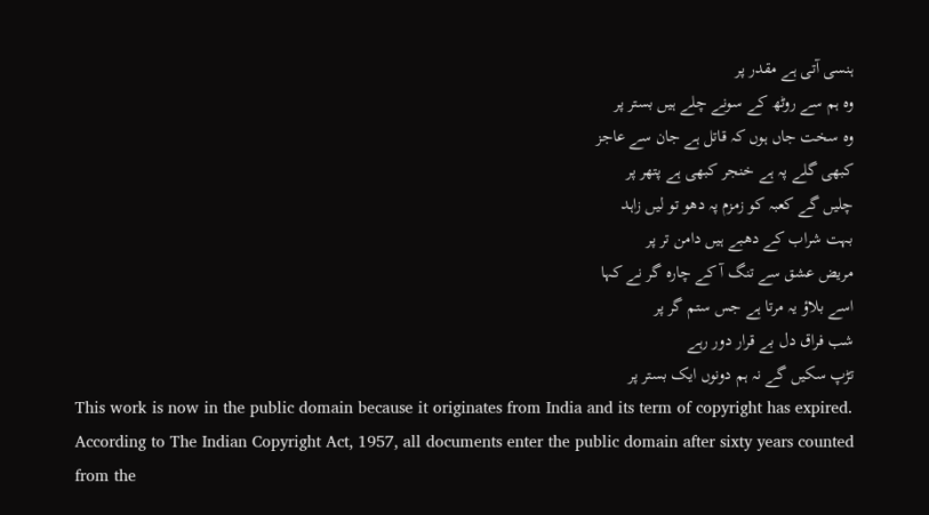ہنسی آتی ہے مقدر پر
وہ ہم سے روٹھ کے سونے چلے ہیں بستر پر
وہ سخت جاں ہوں کہ قاتل ہے جان سے عاجز
کبھی گلے پہ ہے خنجر کبھی ہے پتھر پر
چلیں گے کعبہ کو زمزم پہ دھو تو لیں زاہد
بہت شراب کے دھبے ہیں دامن تر پر
مریض عشق سے تنگ آ کے چارہ گر نے کہا
اسے بلاؤ یہ مرتا ہے جس ستم گر پر
شب فراق دل بے قرار دور رہے
تڑپ سکیں گے نہ ہم دونوں ایک بستر پر
This work is now in the public domain because it originates from India and its term of copyright has expired. According to The Indian Copyright Act, 1957, all documents enter the public domain after sixty years counted from the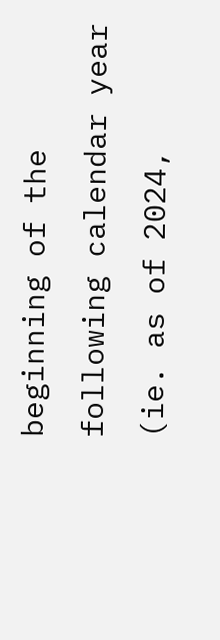beginning of the following calendar year (ie. as of 2024,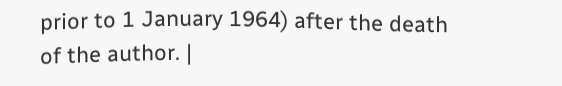prior to 1 January 1964) after the death of the author. |